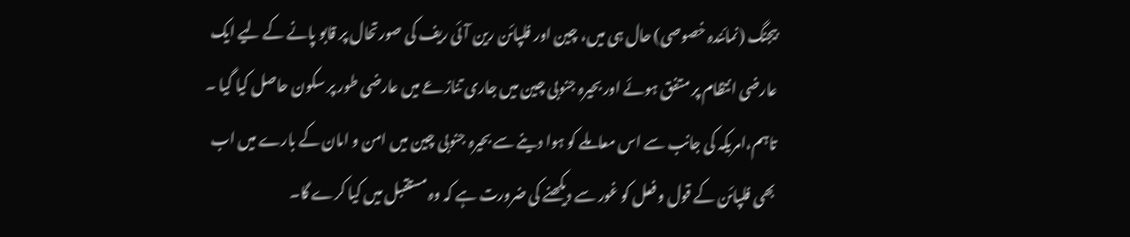بیجنگ (نمائندہ خصوصی) حال ہی میں، چین اور فلپائن رین آئی ریف کی صورتحال پر قابو پانے کے لیے ایک عارضی انتظام پر متفق ہوئے اور بحیرہ جنوبی چین میں جاری تنازعے میں عارضی طور پر سکون حاصل کیا گیا ۔ تاہم،امریکہ کی جانب سے اس معاملے کو ہوا دینے سے بحیرہ جنوبی چین میں امن و امان کے بارے میں اب بھی فلپائن کے قول و فعل کو غور سے دیکھنے کی ضرورت ہے کہ وہ مستقبل میں کیا کرے گا۔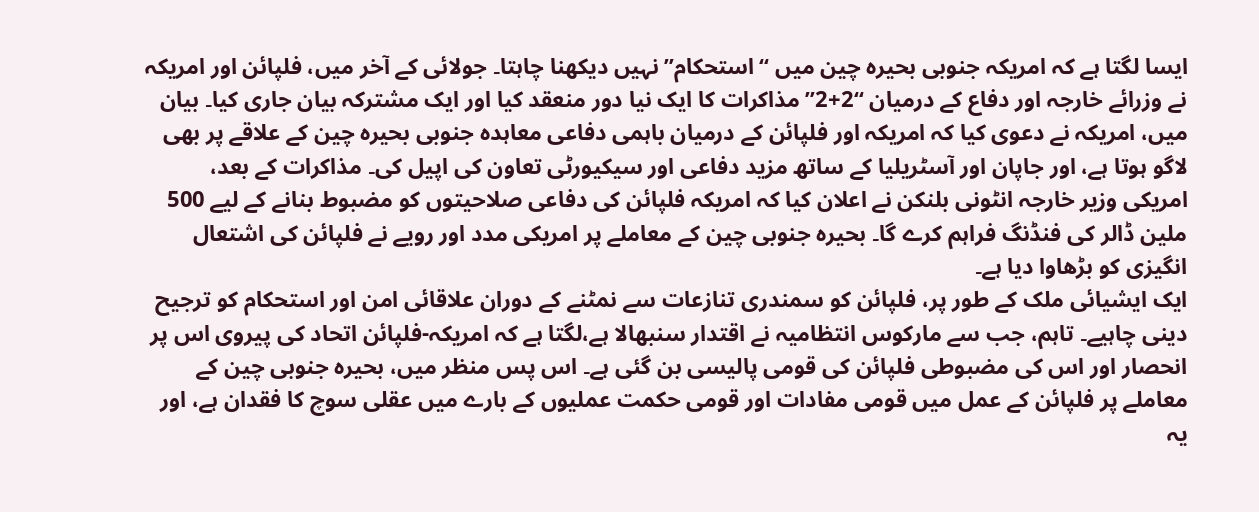ایسا لگتا ہے کہ امریکہ جنوبی بحیرہ چین میں “استحکام”نہیں دیکھنا چاہتا۔ جولائی کے آخر میں، فلپائن اور امریکہ نے وزرائے خارجہ اور دفاع کے درمیان “2+2” مذاکرات کا ایک نیا دور منعقد کیا اور ایک مشترکہ بیان جاری کیا۔ بیان میں، امریکہ نے دعوی کیا کہ امریکہ اور فلپائن کے درمیان باہمی دفاعی معاہدہ جنوبی بحیرہ چین کے علاقے پر بھی لاگو ہوتا ہے، اور جاپان اور آسٹریلیا کے ساتھ مزید دفاعی اور سیکیورٹی تعاون کی اپیل کی۔ مذاکرات کے بعد، امریکی وزیر خارجہ انٹونی بلنکن نے اعلان کیا کہ امریکہ فلپائن کی دفاعی صلاحیتوں کو مضبوط بنانے کے لیے 500 ملین ڈالر کی فنڈنگ فراہم کرے گا۔ بحیرہ جنوبی چین کے معاملے پر امریکی مدد اور رویے نے فلپائن کی اشتعال انگیزی کو بڑھاوا دیا ہے۔
ایک ایشیائی ملک کے طور پر، فلپائن کو سمندری تنازعات سے نمٹنے کے دوران علاقائی امن اور استحکام کو ترجیح دینی چاہیے۔ تاہم، جب سے مارکوس انتظامیہ نے اقتدار سنبھالا ہے،لگتا ہے کہ امریکہ-فلپائن اتحاد کی پیروی اس پر انحصار اور اس کی مضبوطی فلپائن کی قومی پالیسی بن گئی ہے۔ اس پس منظر میں، بحیرہ جنوبی چین کے معاملے پر فلپائن کے عمل میں قومی مفادات اور قومی حکمت عملیوں کے بارے میں عقلی سوچ کا فقدان ہے، اور یہ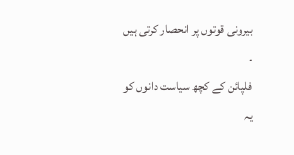بیرونی قوتوں پر انحصار کرتی ہیں ۔
فلپائن کے کچھ سیاست دانوں کو یہ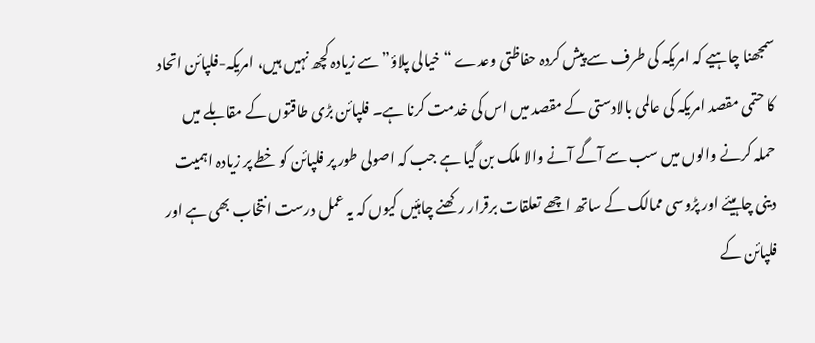سمجھنا چاہیے کہ امریکہ کی طرف سے پیش کردہ حفاظتی وعدے “خیالی پلاؤ” سے زیادہ کچھ نہیں ہیں، امریکہ-فلپائن اتحاد کا حتمی مقصد امریکہ کی عالمی بالادستی کے مقصد میں اس کی خدمت کرنا ہے۔ فلپائن بڑی طاقتوں کے مقابلے میں حملہ کرنے والوں میں سب سے آگے آنے والا ملک بن گیا ہے جب کہ اصولی طور پر فلپائن کو خطے پر زیادہ اہمیت دینی چاہیئے اور پڑوسی ممالک کے ساتھ اچھے تعلقات برقرار رکھنے چاہئیں کیوں کہ یہ عمل درست انتخاب بھی ہے اور فلپائن کے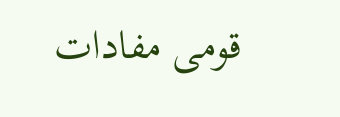قومی مفادات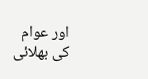اور عوام کی بھلائی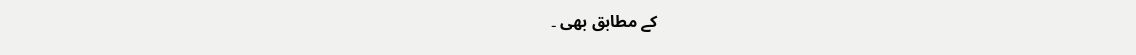کے مطابق بھی ۔